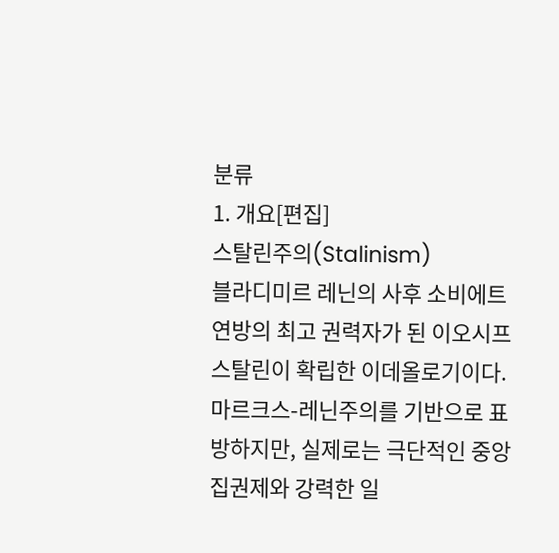분류
1. 개요[편집]
스탈린주의(Stalinism)
블라디미르 레닌의 사후 소비에트 연방의 최고 권력자가 된 이오시프 스탈린이 확립한 이데올로기이다. 마르크스-레닌주의를 기반으로 표방하지만, 실제로는 극단적인 중앙집권제와 강력한 일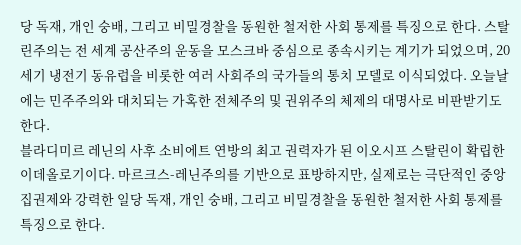당 독재, 개인 숭배, 그리고 비밀경찰을 동원한 철저한 사회 통제를 특징으로 한다. 스탈린주의는 전 세계 공산주의 운동을 모스크바 중심으로 종속시키는 계기가 되었으며, 20세기 냉전기 동유럽을 비롯한 여러 사회주의 국가들의 통치 모델로 이식되었다. 오늘날에는 민주주의와 대치되는 가혹한 전체주의 및 권위주의 체제의 대명사로 비판받기도 한다.
블라디미르 레닌의 사후 소비에트 연방의 최고 권력자가 된 이오시프 스탈린이 확립한 이데올로기이다. 마르크스-레닌주의를 기반으로 표방하지만, 실제로는 극단적인 중앙집권제와 강력한 일당 독재, 개인 숭배, 그리고 비밀경찰을 동원한 철저한 사회 통제를 특징으로 한다.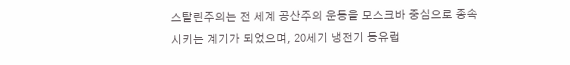스탈린주의는 전 세계 공산주의 운동을 모스크바 중심으로 종속시키는 계기가 되었으며, 20세기 냉전기 동유럽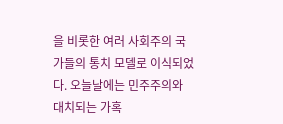을 비롯한 여러 사회주의 국가들의 통치 모델로 이식되었다. 오늘날에는 민주주의와 대치되는 가혹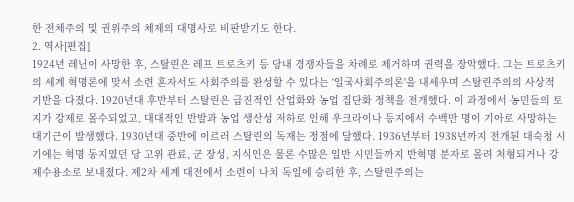한 전체주의 및 권위주의 체제의 대명사로 비판받기도 한다.
2. 역사[편집]
1924년 레닌이 사망한 후, 스탈린은 레프 트로츠키 등 당내 경쟁자들을 차례로 제거하며 권력을 장악했다. 그는 트로츠키의 세계 혁명론에 맞서 소련 혼자서도 사회주의를 완성할 수 있다는 '일국사회주의론'을 내세우며 스탈린주의의 사상적 기반을 다졌다. 1920년대 후반부터 스탈린은 급진적인 산업화와 농업 집단화 정책을 전개했다. 이 과정에서 농민들의 토지가 강제로 몰수되었고, 대대적인 반발과 농업 생산성 저하로 인해 우크라이나 등지에서 수백만 명이 기아로 사망하는 대기근이 발생했다. 1930년대 중반에 이르러 스탈린의 독재는 정점에 달했다. 1936년부터 1938년까지 전개된 대숙청 시기에는 혁명 동지였던 당 고위 관료, 군 장성, 지식인은 물론 수많은 일반 시민들까지 반혁명 분자로 몰려 처형되거나 강제수용소로 보내졌다. 제2차 세계 대전에서 소련이 나치 독일에 승리한 후, 스탈린주의는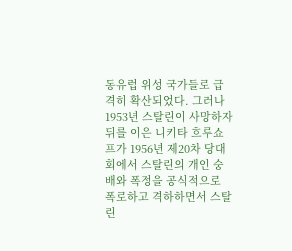동유럽 위성 국가들로 급격히 확산되었다. 그러나 1953년 스탈린이 사망하자 뒤를 이은 니키타 흐루쇼프가 1956년 제20차 당대회에서 스탈린의 개인 숭배와 폭정을 공식적으로 폭로하고 격하하면서 스탈린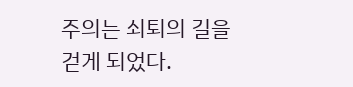주의는 쇠퇴의 길을 걷게 되었다.